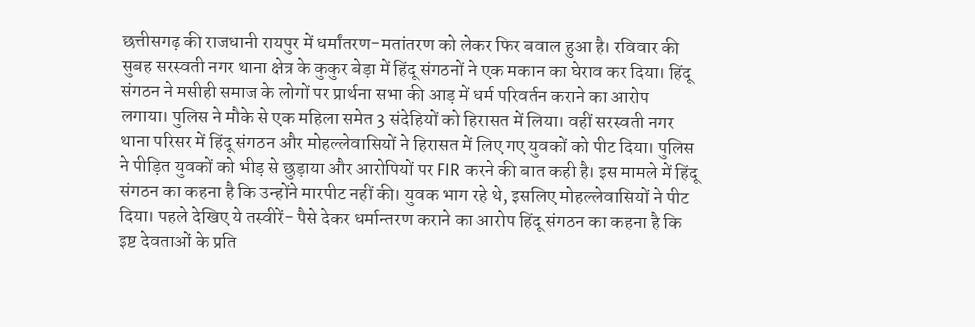छत्तीसगढ़ की राजधानी रायपुर में धर्मांतरण-मतांतरण को लेकर फिर बवाल हुआ है। रविवार की सुबह सरस्वती नगर थाना क्षेत्र के कुकुर बेड़ा में हिंदू संगठनों ने एक मकान का घेराव कर दिया। हिंदू संगठन ने मसीही समाज के लोगों पर प्रार्थना सभा की आड़ में धर्म परिवर्तन कराने का आरोप लगाया। पुलिस ने मौके से एक महिला समेत 3 संदेहियों को हिरासत में लिया। वहीं सरस्वती नगर थाना परिसर में हिंदू संगठन और मोहल्लेवासियों ने हिरासत में लिए गए युवकों को पीट दिया। पुलिस ने पीड़ित युवकों को भीड़ से छुड़ाया और आरोपियों पर FIR करने की बात कही है। इस मामले में हिंदू संगठन का कहना है कि उन्होंने मारपीट नहीं की। युवक भाग रहे थे, इसलिए मोहल्लेवासियों ने पीट दिया। पहले देखिए ये तस्वीरें- पैसे देकर धर्मान्तरण कराने का आरोप हिंदू संगठन का कहना है कि इष्ट देवताओं के प्रति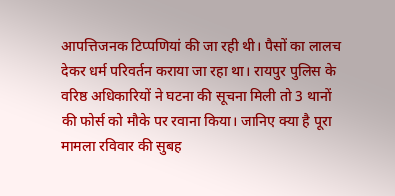आपत्तिजनक टिप्पणियां की जा रही थी। पैसों का लालच देकर धर्म परिवर्तन कराया जा रहा था। रायपुर पुलिस के वरिष्ठ अधिकारियों ने घटना की सूचना मिली तो 3 थानों की फोर्स को मौके पर रवाना किया। जानिए क्या है पूरा मामला रविवार की सुबह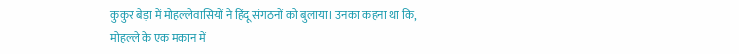कुकुर बेड़ा में मोहल्लेवासियों ने हिंदू संगठनों को बुलाया। उनका कहना था कि, मोहल्ले के एक मकान में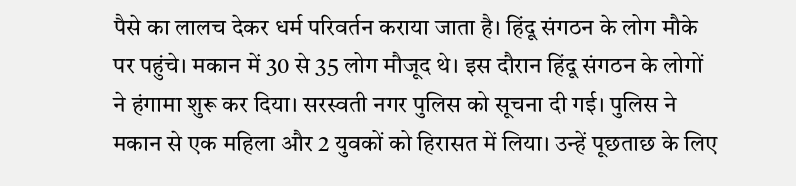पैसे का लालच देकर धर्म परिवर्तन कराया जाता है। हिंदू संगठन के लोग मौके पर पहुंचे। मकान में 30 से 35 लोग मौजूद थे। इस दौरान हिंदू संगठन के लोगों ने हंगामा शुरू कर दिया। सरस्वती नगर पुलिस को सूचना दी गई। पुलिस ने मकान से एक महिला और 2 युवकों को हिरासत में लिया। उन्हें पूछताछ के लिए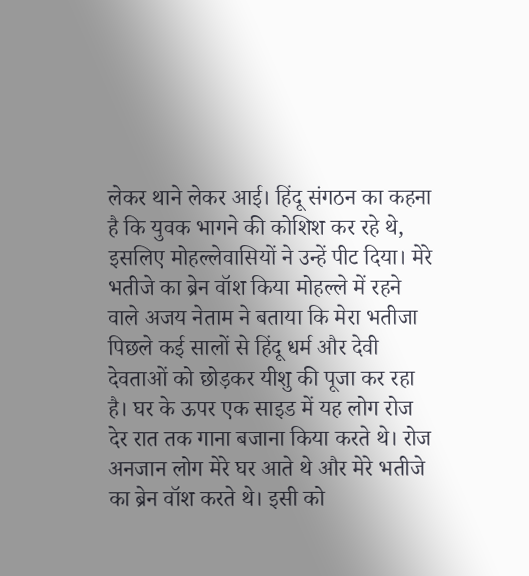लेकर थाने लेकर आई। हिंदू संगठन का कहना है कि युवक भागने की कोशिश कर रहे थे, इसलिए मोहल्लेवासियों ने उन्हें पीट दिया। मेरे भतीजे का ब्रेन वॉश किया मोहल्ले में रहने वाले अजय नेताम ने बताया कि मेरा भतीजा पिछले कई सालों से हिंदू धर्म और देवी देवताओं को छोड़कर यीशु की पूजा कर रहा है। घर के ऊपर एक साइड में यह लोग रोज देर रात तक गाना बजाना किया करते थे। रोज अनजान लोग मेरे घर आते थे और मेरे भतीजे का ब्रेन वॉश करते थे। इसी को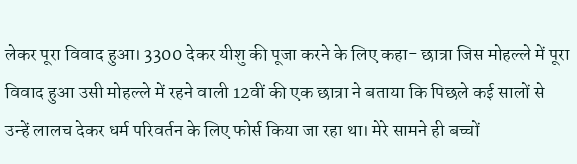लेकर पूरा विवाद हुआ। 3300 देकर यीशु की पूजा करने के लिए कहा- छात्रा जिस मोहल्ले में पूरा विवाद हुआ उसी मोहल्ले में रहने वाली 12वीं की एक छात्रा ने बताया कि पिछले कई सालों से उन्हें लालच देकर धर्म परिवर्तन के लिए फोर्स किया जा रहा था। मेरे सामने ही बच्चों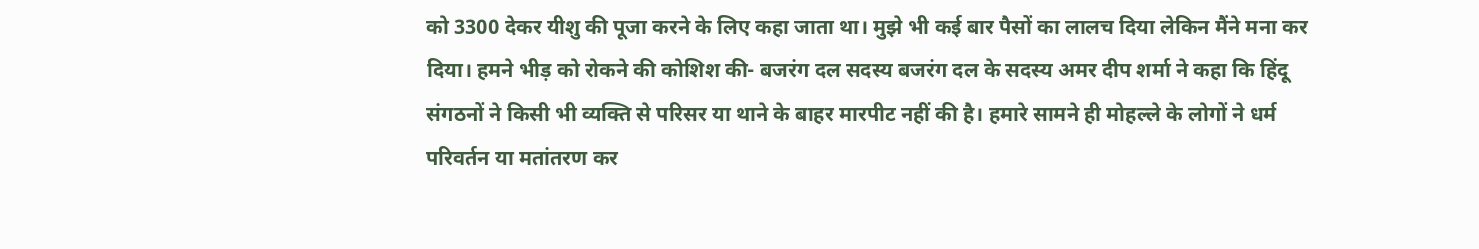को 3300 देकर यीशु की पूजा करने के लिए कहा जाता था। मुझे भी कई बार पैसों का लालच दिया लेकिन मैंने मना कर दिया। हमने भीड़ को रोकने की कोशिश की- बजरंग दल सदस्य बजरंग दल के सदस्य अमर दीप शर्मा ने कहा कि हिंदू संगठनों ने किसी भी व्यक्ति से परिसर या थाने के बाहर मारपीट नहीं की है। हमारे सामने ही मोहल्ले के लोगों ने धर्म परिवर्तन या मतांतरण कर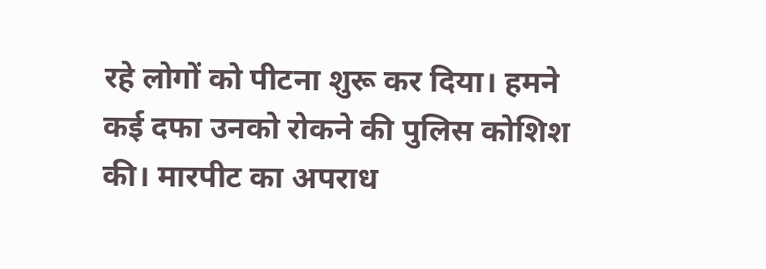रहे लोगों को पीटना शुरू कर दिया। हमने कई दफा उनको रोकने की पुलिस कोशिश की। मारपीट का अपराध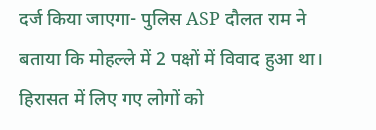दर्ज किया जाएगा- पुलिस ASP दौलत राम ने बताया कि मोहल्ले में 2 पक्षों में विवाद हुआ था। हिरासत में लिए गए लोगों को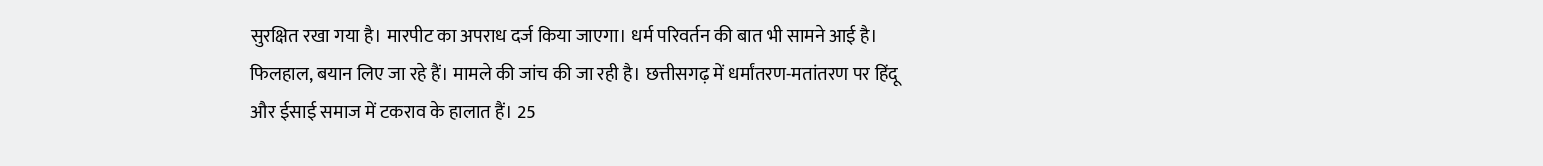सुरक्षित रखा गया है। मारपीट का अपराध दर्ज किया जाएगा। धर्म परिवर्तन की बात भी सामने आई है। फिलहाल, बयान लिए जा रहे हैं। मामले की जांच की जा रही है। छत्तीसगढ़ में धर्मांतरण-मतांतरण पर हिंदू और ईसाई समाज में टकराव के हालात हैं। 25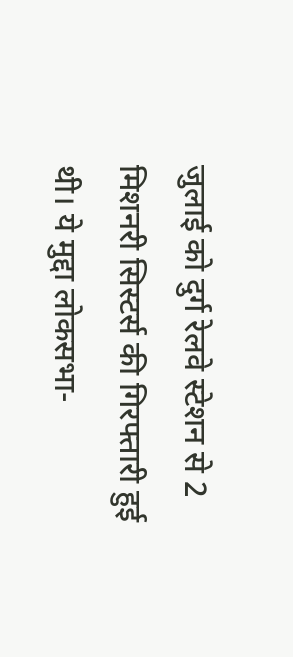जुलाई को दुर्ग रेलवे स्टेशन से 2 मिशनरी सिस्टर्स की गिरफ्तारी हुई थी। ये मुद्दा लोकसभा-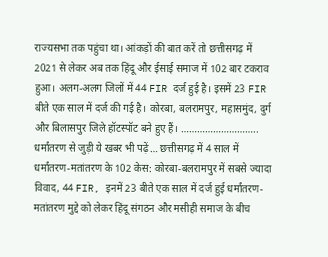राज्यसभा तक पहुंचा था। आंकड़ों की बात करें तो छत्तीसगढ़ में 2021 से लेकर अब तक हिंदू और ईसाई समाज में 102 बार टकराव हुआ। अलग-अलग जिलों में 44 FIR दर्ज हुई है। इसमें 23 FIR बीते एक साल में दर्ज की गई है। कोरबा, बलरामपुर, महासमुंद, दुर्ग और बिलासपुर जिले हॉटस्पॉट बने हुए हैं। ……………………….. धर्मांतरण से जुड़ी ये खबर भी पढ़ें… छत्तीसगढ़ में 4 साल में धर्मांतरण-मतांतरण के 102 केस: कोरबा-बलरामपुर में सबसे ज्यादा विवाद, 44 FIR, इनमें 23 बीते एक साल में दर्ज हुई धर्मांतरण-मतांतरण मुद्दे को लेकर हिंदू संगठन और मसीही समाज के बीच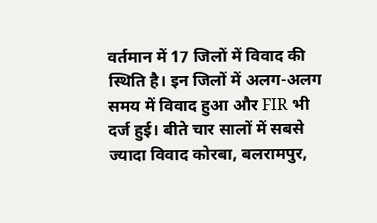वर्तमान में 17 जिलों में विवाद की स्थिति है। इन जिलों में अलग-अलग समय में विवाद हुआ और FIR भी दर्ज हुई। बीते चार सालों में सबसे ज्यादा विवाद कोरबा, बलरामपुर,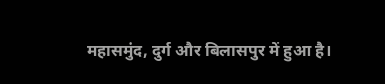महासमुंद, दुर्ग और बिलासपुर में हुआ है।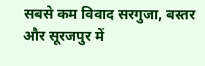सबसे कम विवाद सरगुजा, बस्तर और सूरजपुर में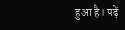हुआ है। पढ़ें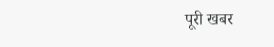पूरी खबर